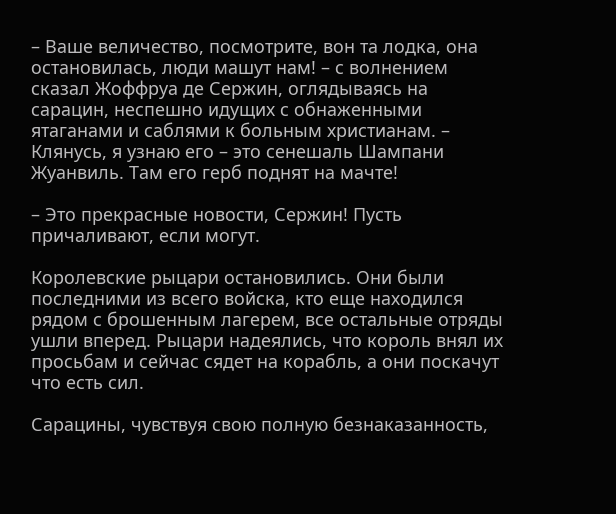– Ваше величество, посмотрите, вон та лодка, она остановилась, люди машут нам! – с волнением сказал Жоффруа де Сержин, оглядываясь на сарацин, неспешно идущих с обнаженными ятаганами и саблями к больным христианам. – Клянусь, я узнаю его – это сенешаль Шампани Жуанвиль. Там его герб поднят на мачте!

– Это прекрасные новости, Сержин! Пусть причаливают, если могут.

Королевские рыцари остановились. Они были последними из всего войска, кто еще находился рядом с брошенным лагерем, все остальные отряды ушли вперед. Рыцари надеялись, что король внял их просьбам и сейчас сядет на корабль, а они поскачут что есть сил.

Сарацины, чувствуя свою полную безнаказанность,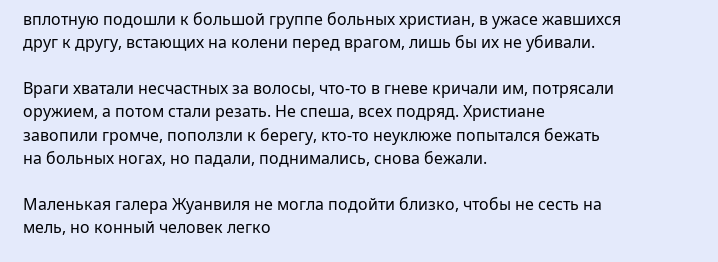вплотную подошли к большой группе больных христиан, в ужасе жавшихся друг к другу, встающих на колени перед врагом, лишь бы их не убивали.

Враги хватали несчастных за волосы, что-то в гневе кричали им, потрясали оружием, а потом стали резать. Не спеша, всех подряд. Христиане завопили громче, поползли к берегу, кто-то неуклюже попытался бежать на больных ногах, но падали, поднимались, снова бежали.

Маленькая галера Жуанвиля не могла подойти близко, чтобы не сесть на мель, но конный человек легко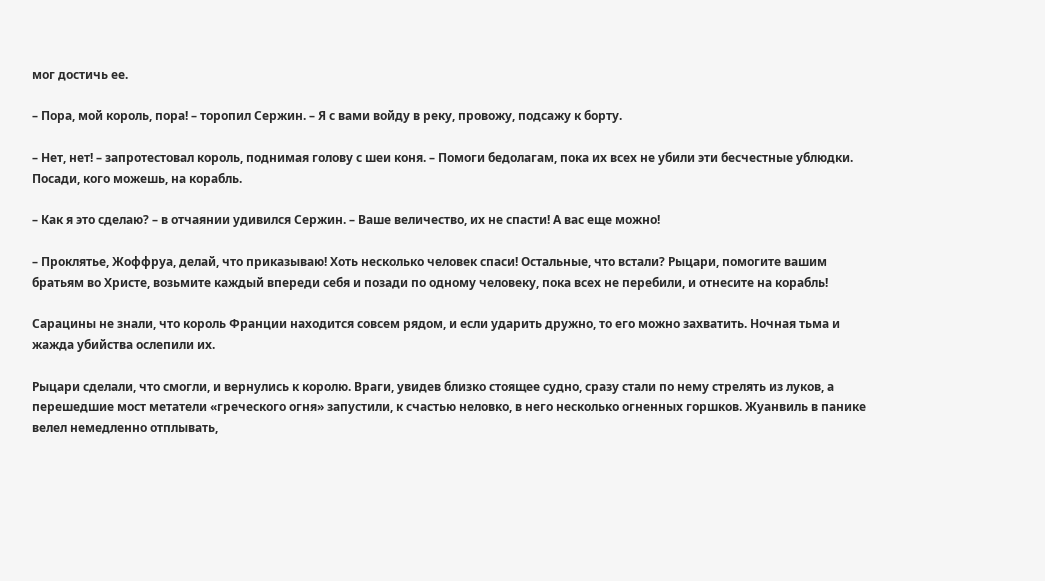мог достичь ее.

– Пора, мой король, пора! – торопил Сержин. – Я с вами войду в реку, провожу, подсажу к борту.

– Нет, нет! – запротестовал король, поднимая голову с шеи коня. – Помоги бедолагам, пока их всех не убили эти бесчестные ублюдки. Посади, кого можешь, на корабль.

– Как я это сделаю? – в отчаянии удивился Сержин. – Ваше величество, их не спасти! А вас еще можно!

– Проклятье, Жоффруа, делай, что приказываю! Хоть несколько человек спаси! Остальные, что встали? Рыцари, помогите вашим братьям во Христе, возьмите каждый впереди себя и позади по одному человеку, пока всех не перебили, и отнесите на корабль!

Сарацины не знали, что король Франции находится совсем рядом, и если ударить дружно, то его можно захватить. Ночная тьма и жажда убийства ослепили их.

Рыцари сделали, что смогли, и вернулись к королю. Враги, увидев близко стоящее судно, сразу стали по нему стрелять из луков, а перешедшие мост метатели «греческого огня» запустили, к счастью неловко, в него несколько огненных горшков. Жуанвиль в панике велел немедленно отплывать,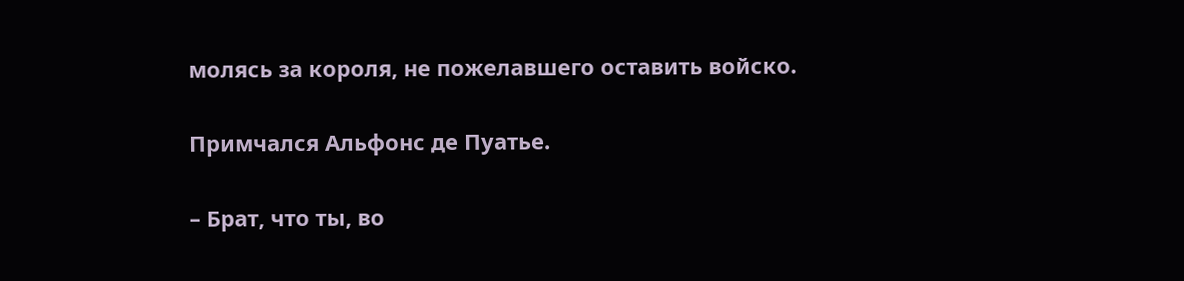молясь за короля, не пожелавшего оставить войско.

Примчался Альфонс де Пуатье.

– Брат, что ты, во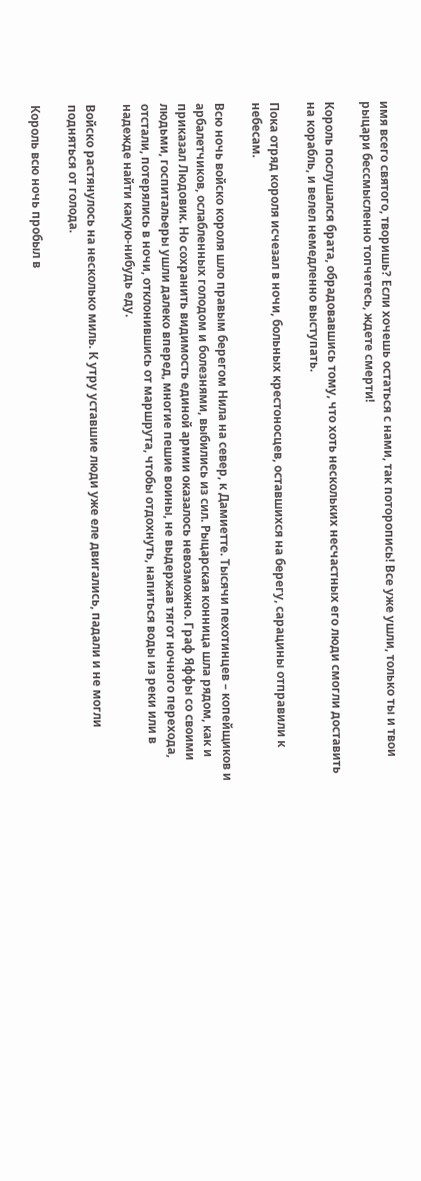имя всего святого, творишь? Если хочешь остаться с нами, так поторопись! Все уже ушли, только ты и твои рыцари бессмысленно топчетесь, ждете смерти!

Король послушался брата, обрадовавшись тому, что хоть нескольких несчастных его люди смогли доставить на корабль, и велел немедленно выступать.

Пока отряд короля исчезал в ночи, больных крестоносцев, оставшихся на берегу, сарацины отправили к небесам.

Всю ночь войско короля шло правым берегом Нила на север, к Дамиетте. Тысячи пехотинцев – копейщиков и арбалетчиков, ослабленных голодом и болезнями, выбились из сил. Рыцарская конница шла рядом, как и приказал Людовик. Но сохранить видимость единой армии оказалось невозможно. Граф Яффы со своими людьми, госпитальеры ушли далеко вперед, многие пешие воины, не выдержав тягот ночного перехода, отстали, потерялись в ночи, отклонившись от маршрута, чтобы отдохнуть, напиться воды из реки или в надежде найти какую-нибудь еду.

Войско растянулось на несколько миль. К утру уставшие люди уже еле двигались, падали и не могли подняться от голода.

Король всю ночь пробыл в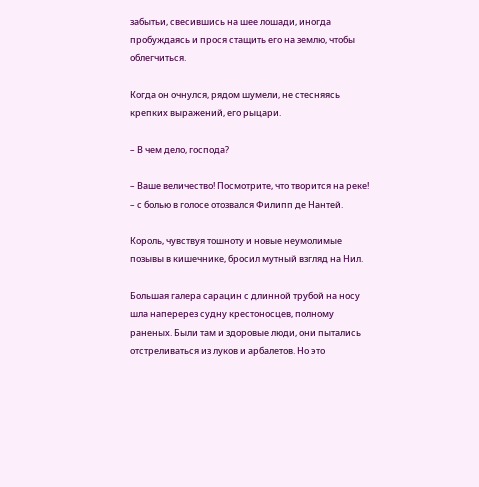забытьи, свесившись на шее лошади, иногда пробуждаясь и прося стащить его на землю, чтобы облегчиться.

Когда он очнулся, рядом шумели, не стесняясь крепких выражений, его рыцари.

– В чем дело, господа?

– Ваше величество! Посмотрите, что творится на реке! – с болью в голосе отозвался Филипп де Нантей.

Король, чувствуя тошноту и новые неумолимые позывы в кишечнике, бросил мутный взгляд на Нил.

Большая галера сарацин с длинной трубой на носу шла наперерез судну крестоносцев, полному раненых. Были там и здоровые люди, они пытались отстреливаться из луков и арбалетов. Но это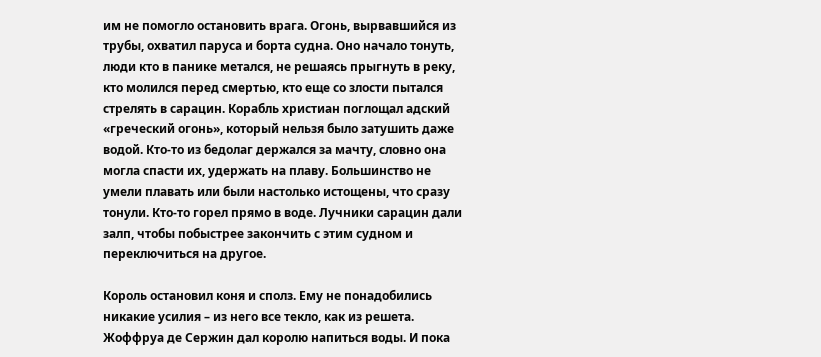им не помогло остановить врага. Огонь, вырвавшийся из трубы, охватил паруса и борта судна. Оно начало тонуть, люди кто в панике метался, не решаясь прыгнуть в реку, кто молился перед смертью, кто еще со злости пытался стрелять в сарацин. Корабль христиан поглощал адский «греческий огонь», который нельзя было затушить даже водой. Кто-то из бедолаг держался за мачту, словно она могла спасти их, удержать на плаву. Большинство не умели плавать или были настолько истощены, что сразу тонули. Кто-то горел прямо в воде. Лучники сарацин дали залп, чтобы побыстрее закончить с этим судном и переключиться на другое.

Король остановил коня и сполз. Ему не понадобились никакие усилия – из него все текло, как из решета. Жоффруа де Сержин дал королю напиться воды. И пока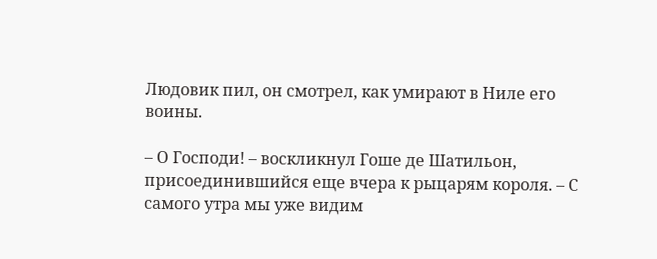Людовик пил, он смотрел, как умирают в Ниле его воины.

– О Господи! – воскликнул Гоше де Шатильон, присоединившийся еще вчера к рыцарям короля. – С самого утра мы уже видим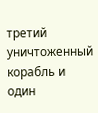третий уничтоженный корабль и один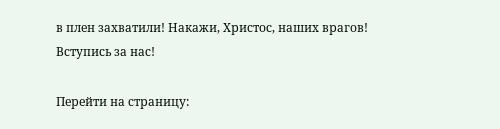в плен захватили! Накажи, Христос, наших врагов! Вступись за нас!

Перейти на страницу: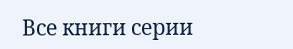Все книги серии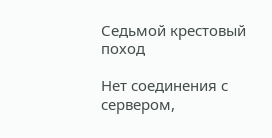Седьмой крестовый поход

Нет соединения с сервером,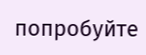попробуйте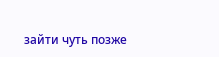зайти чуть позже